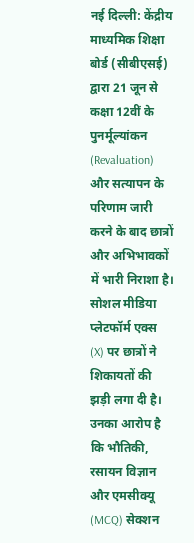नई दिल्ली: केंद्रीय माध्यमिक शिक्षा बोर्ड (सीबीएसई) द्वारा 21 जून से कक्षा 12वीं के पुनर्मूल्यांकन (Revaluation) और सत्यापन के परिणाम जारी करने के बाद छात्रों और अभिभावकों में भारी निराशा है। सोशल मीडिया प्लेटफॉर्म एक्स (X) पर छात्रों ने शिकायतों की झड़ी लगा दी है। उनका आरोप है कि भौतिकी, रसायन विज्ञान और एमसीक्यू (MCQ) सेक्शन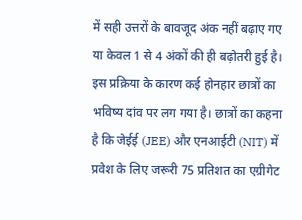में सही उत्तरों के बावजूद अंक नहीं बढ़ाए गए या केवल 1 से 4 अंकों की ही बढ़ोतरी हुई है।
इस प्रक्रिया के कारण कई होनहार छात्रों का भविष्य दांव पर लग गया है। छात्रों का कहना है कि जेईई (JEE) और एनआईटी (NIT) में प्रवेश के लिए जरूरी 75 प्रतिशत का एग्रीगेट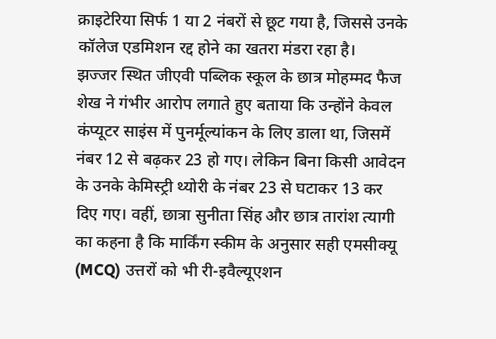क्राइटेरिया सिर्फ 1 या 2 नंबरों से छूट गया है, जिससे उनके कॉलेज एडमिशन रद्द होने का खतरा मंडरा रहा है।
झज्जर स्थित जीएवी पब्लिक स्कूल के छात्र मोहम्मद फैज शेख ने गंभीर आरोप लगाते हुए बताया कि उन्होंने केवल कंप्यूटर साइंस में पुनर्मूल्यांकन के लिए डाला था, जिसमें नंबर 12 से बढ़कर 23 हो गए। लेकिन बिना किसी आवेदन के उनके केमिस्ट्री थ्योरी के नंबर 23 से घटाकर 13 कर दिए गए। वहीं, छात्रा सुनीता सिंह और छात्र तारांश त्यागी का कहना है कि मार्किंग स्कीम के अनुसार सही एमसीक्यू (MCQ) उत्तरों को भी री-इवैल्यूएशन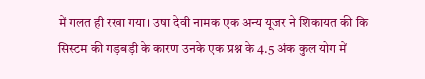में गलत ही रखा गया। उषा देवी नामक एक अन्य यूजर ने शिकायत की कि सिस्टम की गड़बड़ी के कारण उनके एक प्रश्न के 4.5 अंक कुल योग में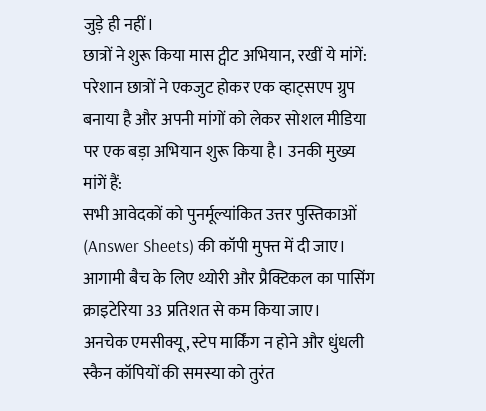जुड़े ही नहीं।
छात्रों ने शुरू किया मास ट्वीट अभियान, रखीं ये मांगें:
परेशान छात्रों ने एकजुट होकर एक व्हाट्सएप ग्रुप बनाया है और अपनी मांगों को लेकर सोशल मीडिया पर एक बड़ा अभियान शुरू किया है। उनकी मुख्य मांगें हैं:
सभी आवेदकों को पुनर्मूल्यांकित उत्तर पुस्तिकाओं (Answer Sheets) की कॉपी मुफ्त में दी जाए।
आगामी बैच के लिए थ्योरी और प्रैक्टिकल का पासिंग क्राइटेरिया 33 प्रतिशत से कम किया जाए।
अनचेक एमसीक्यू, स्टेप मार्किंग न होने और धुंधली स्कैन कॉपियों की समस्या को तुरंत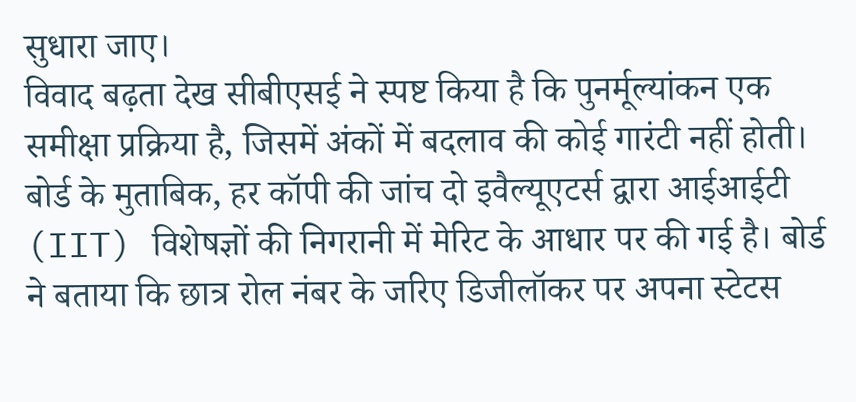सुधारा जाए।
विवाद बढ़ता देख सीबीएसई ने स्पष्ट किया है कि पुनर्मूल्यांकन एक समीक्षा प्रक्रिया है, जिसमें अंकों में बदलाव की कोई गारंटी नहीं होती। बोर्ड के मुताबिक, हर कॉपी की जांच दो इवैल्यूएटर्स द्वारा आईआईटी (IIT) विशेषज्ञों की निगरानी में मेरिट के आधार पर की गई है। बोर्ड ने बताया कि छात्र रोल नंबर के जरिए डिजीलॉकर पर अपना स्टेटस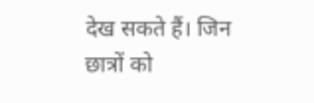देख सकते हैं। जिन छात्रों को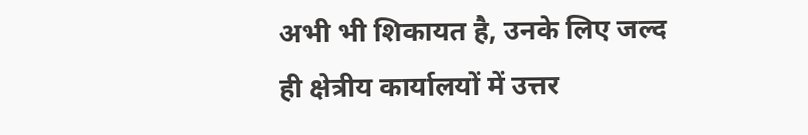अभी भी शिकायत है, उनके लिए जल्द ही क्षेत्रीय कार्यालयों में उत्तर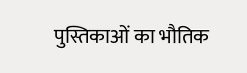पुस्तिकाओं का भौतिक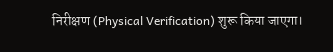निरीक्षण (Physical Verification) शुरू किया जाएगा।